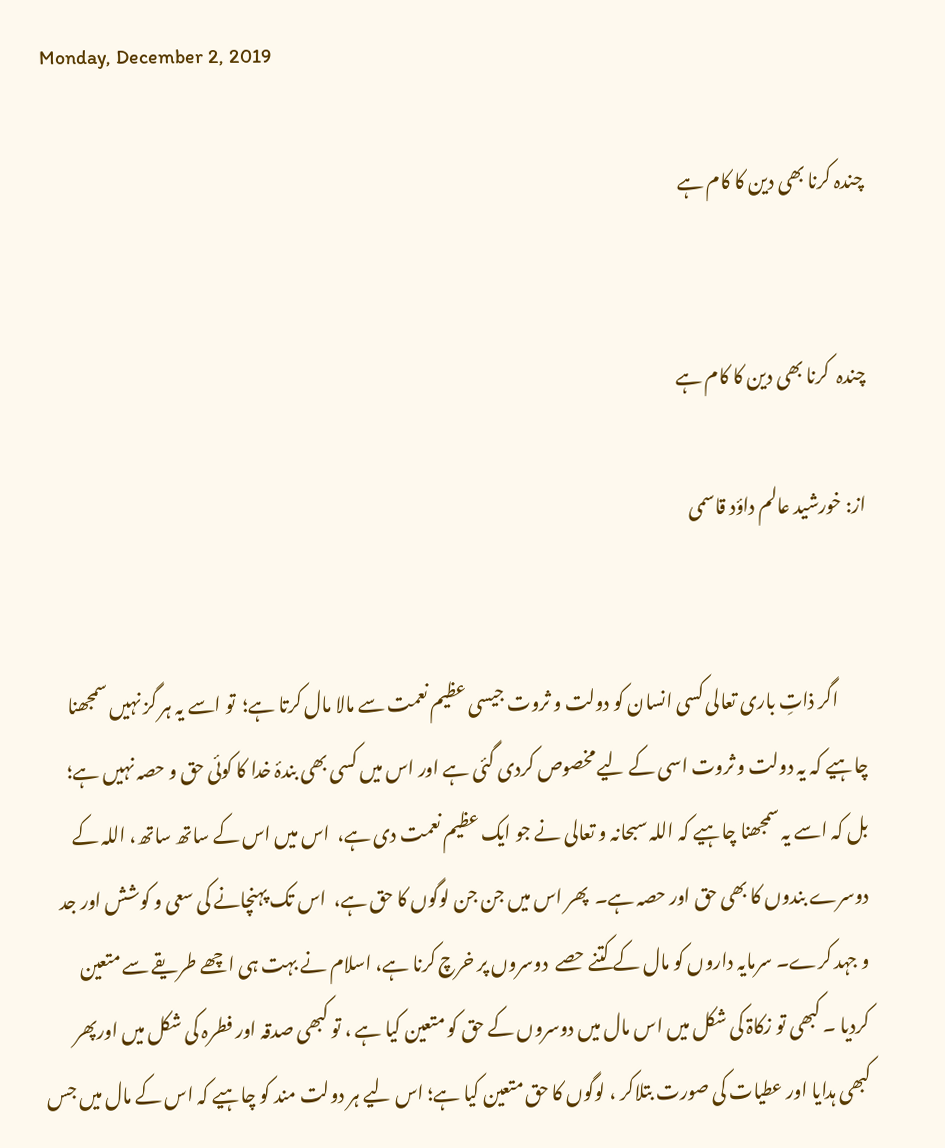Monday, December 2, 2019

چندہ کرنا بھی دین کا کام ہے


چندہ  کرنا بھی دین کا کام ہے

از: خورشید عالم داؤد قاسمی


        اگر ذاتِ باری تعالی کسی انسان کو دولت و ثروت جیسی عظیم نعمت سے مالا مال کرتا ہے؛  تو اسے یہ ہر گز نہیں سمجھنا چاہیے کہ یہ دولت و ثروت اسی کے لیے مخصوص کردی گئی ہے اور اس میں کسی بھی بندۂ خدا کا کوئی حق و حصہ نہیں ہے؛ بل کہ اسے یہ سمجھنا چاہیے کہ اللہ سبحانہ و تعالی نے جو ایک عظیم نعمت دی ہے،  اس میں اس کے ساتھ ساتھ، اللہ کے دوسرے بندوں کا بھی حق اور حصہ ہے۔  پھر اس میں جن جن لوگوں کا حق ہے،  اس تک پہنچانے کی سعی و کوشش اور جد و جہد کرے۔ سرمایہ داروں کو مال کے کتنے حصے  دوسروں پر خرچ کرنا ہے، اسلام نے بہت ہی اچھے طریقے سے متعین کردیا ۔ کبھی تو زکاۃ کی شکل میں اس مال میں دوسروں کے حق کو متعین کیا ہے ، تو کبھی صدقہ اور فطرہ کی شکل میں اورپھر کبھی ہدایا اور عطیات کی صورت بتلاکر ، لوگوں کا حق متعین کیا ہے؛ اس لیے ہر دولت مند کو چاہیے کہ اس کے مال میں جس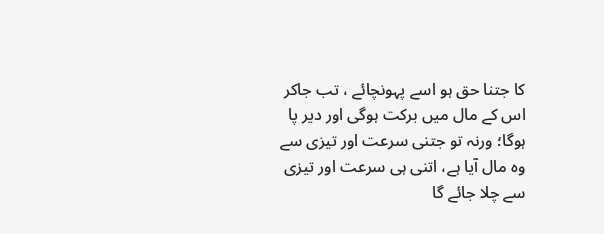کا جتنا حق ہو اسے پہونچائے ، تب جاکر اس کے مال میں برکت ہوگی اور دیر پا ہوگا؛ ورنہ تو جتنی سرعت اور تیزی سے وہ مال آیا ہے، اتنی ہی سرعت اور تیزی سے چلا جائے گا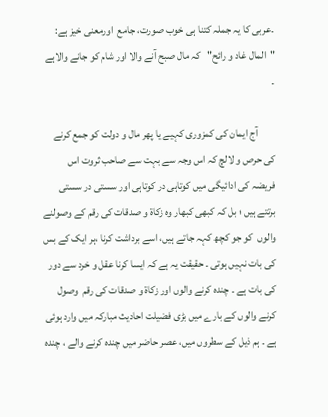۔عربی کا یہ جملہ کتنا ہی خوب صورت، جامع  اورمعنی خیز ہے: "المال غاد و رائح"   کہ مال صبح آنے والا اور شام کو جانے والاہے ۔

        آج ایمان کی کمزوری کہیے یا پھر مال و دولت کو جمع کرنے کی حرص و لالچ کہ اس وجہ سے بہت سے صاحب ثروت اس فريضہ کی ادائیگی میں کوتاہی در کوتاہی اور سستی در سستی برتتے ہیں ؛ بل کہ کبھی کبھار وہ زکاۃ و صدقات کی رقم کے وصولنے والوں  کو جو کچھ کہہ جاتے ہیں، اسے برداشت کرنا ،ہر ایک کے بس کی بات نہیں ہوتی ۔ حقیقت یہ ہے کہ ایسا کرنا عقل و خرد سے دور کی بات ہے ۔ چندہ کرنے والوں اور زکاۃ و صدقات کی رقم  وصول کرنے والوں کے بارے میں بڑی فضیلت احادیث مبارکہ میں وارد ہوئی ہے ۔ ہم ذیل کے سطروں میں، عصر حاضر میں چندہ کرنے والے ، چندہ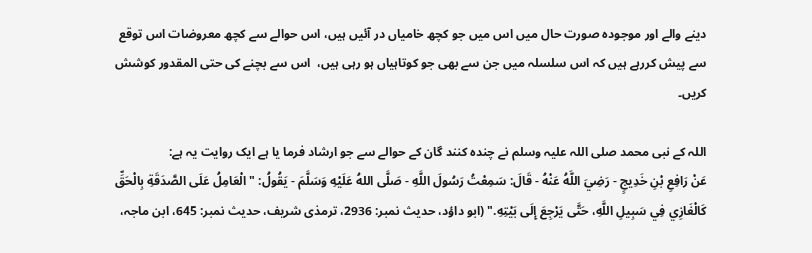دینے والے اور موجودہ صورت حال میں اس میں جو کچھ خامیاں در آئیں ہیں، اس حوالے سے کچھ معروضات اس توقع سے پیش کررہے ہیں کہ اس سلسلہ میں جن سے بھی جو کوتاہیاں ہو رہی ہیں،  اس سے بچنے کی حتی المقدور کوشش کریں۔

اللہ کے نبی محمد صلی اللہ علیہ وسلم نے چندہ کنند گان کے حوالے سے جو ارشاد فرما یا ہے ایک روایت یہ ہے:
عَنْ رَافِعِ بْنِ خَدِيجٍ - رَضِيَ اللَّهُ عَنْهُ - قَالَ: سَمِعْتُ رَسُولَ اللَّهِ - صَلَّى اللهُ عَلَيْهِ وَسَلَّمَ - يَقُولُ: "الْعَامِلُ عَلَى الصَّدَقَةِ بِالْحَقِّ كَالْغَازِي فِي سَبِيلِ اللَّهِ، حَتَّى يَرْجِعَ إِلَى بَيْتِهِ." (ابو داؤد، حدیث نمبر: 2936، ترمذی شریف، حدیث نمبر: 645، ابن ماجہ،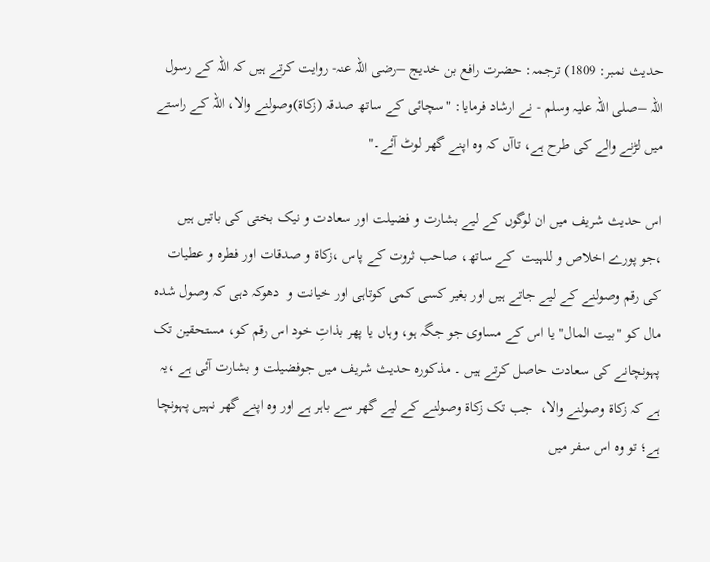حدیث نمبر: 1809) ترجمہ: حضرت رافع بن خدیج –رضی اللہ عنہ- روایت کرتے ہیں کہ اللہ کے رسول اللہ –صلی اللہ علیہ وسلم - نے ارشاد فرمایا: "سچائی کے ساتھ صدقہ (زکاۃ)وصولنے والا، اللہ کے راستے میں لڑنے والے کی طرح ہے، تاآں کہ وہ اپنے گھر لوٹ آئے۔"

اس حدیث شریف میں ان لوگوں کے لیے بشارت و فضیلت اور سعادت و نیک بختی کی باتیں ہیں ،جو پورے اخلاص و للہیت  کے ساتھ، صاحب ثروت کے پاس ،زکاۃ و صدقات اور فطرہ و عطیات کی رقم وصولنے کے لیے جاتے ہیں اور بغیر کسی کمی کوتاہی اور خیانت و  دھوکہ دہی کہ وصول شدہ مال کو "بیت المال" یا اس کے مساوی جو جگہ ہو، وہاں یا پھر بذاتِ خود اس رقم کو، مستحقین تک پہونچانے کی سعادت حاصل کرتے ہیں ۔ مذکورہ حدیث شریف میں جوفضیلت و بشارت آئی ہے ،یہ ہے کہ زکاۃ وصولنے والا،  جب تک زکاۃ وصولنے کے لیے گھر سے باہر ہے اور وہ اپنے گھر نہیں پہونچا ہے؛ تو وہ اس سفر میں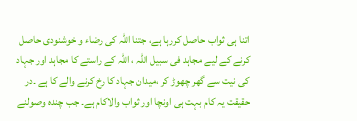اتنا ہی ثواب حاصل کررہا ہے، جتنا اللہ کی رضاء و خوشنودی حاصل کرنے کے لیے مجاہد فی سبیل اللہ ، اللہ کے راستے کا مجاہد اور جہاد کی نیت سے گھر چھوڑ کر ،میدان جہاد کا رخ کرنے والے کا ہے ۔در حقیقت یہ کام بہت ہی اونچا اور ثواب والاکام ہے۔ جب چندہ وصولنے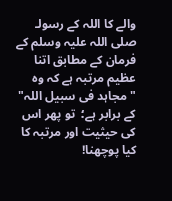والے کا اللہ کے رسولـ صلی اللہ علیہ وسلم کے فرمان کے مطابق اتنا عظیم مرتبہ ہے کہ وہ "مجاہد فی سبیل اللہ" کے برابر ہے؛  تو پھر اس کی حیثیت اور مرتبہ کا کیا پوچھنا!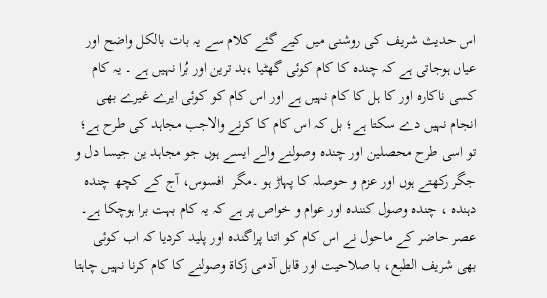اس حدیث شریف کی روشنی میں کیے گئے کلام سے یہ بات بالکل واضح اور عیاں ہوجاتی ہے کہ چندہ کا کام کوئی گھٹیا ،بد ترین اور بُرا نہیں ہے ۔ یہ کام کسی ناکارہ اور کا ہل کا کام نہیں ہے اور اس کام کو کوئی ایرے غیرے بھی انجام نہیں دے سکتا ہے؛ بل کہ اس کام کا کرنے والاجب مجاہد کی طرح ہے؛  تو اسی طرح محصلین اور چندہ وصولنے والے ایسے ہوں جو مجاہد ین جیسا دل و جگر رکھتے ہوں اور عزم و حوصلہ کا پہاڑ ہو ۔مگر  افسوس، آج کے کچھ چندہ دہندہ ، چندہ وصول کنندہ اور عوام و خواص پر ہے کہ یہ کام بہت برا ہوچکا ہے۔ عصر حاضر کے ماحول نے اس کام کو اتنا پراگندہ اور پلید کردیا کہ اب کوئی بھی شریف الطبع، با صلاحیت اور قابل آدمی زکاۃ وصولنے کا کام کرنا نہیں چاہتا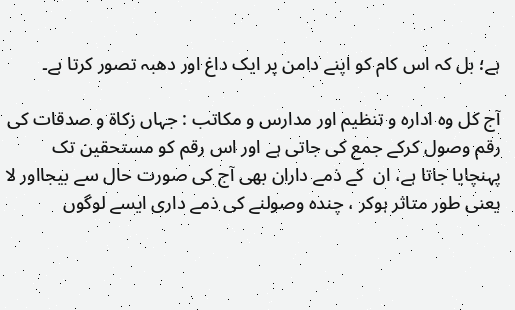ہے؛ بل کہ اس کام کو اپنے دامن پر ایک داغ اور دھبہ تصور کرتا ہے۔

آج کل وہ ادارہ و تنظیم اور مدارس و مکاتب : جہاں زکاۃ و صدقات کی رقم وصول کرکے جمع کی جاتی ہے اور اس رقم کو مستحقین تک پہنچایا جاتا ہے، ان  کے ذمے داران بھی آج کی صورت حال سے بیجااور لا یعنی طور متاثر ہوکر ، چندہ وصولنے کی ذمے داری ایسے لوگوں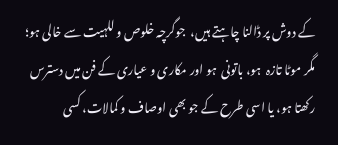کے دوش پر ڈالنا چاہتے ہیں،  جوگرچہ خلوص و للہیت سے خالی ہو؛ مگر موٹا تازہ  ہو، باتونی  ہو اور مکاری و عیاری کے فن میں دسترس رکھتا ہو، یا اسی طرح کے جو بھی اوصاف و کمالات، کسی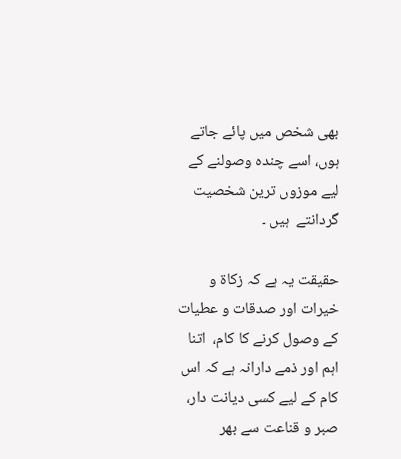بھی شخص میں پائے جاتے ہوں، اسے چندہ وصولنے کے لیے موزوں ترین شخصیت گردانتے  ہیں ۔

حقیقت یہ ہے کہ زکاۃ و خیرات اور صدقات و عطیات کے وصول کرنے کا کام،  اتنا اہم اور ذمے دارانہ ہے کہ اس کام کے لیے کسی دیانت دار، صبر و قناعت سے بھر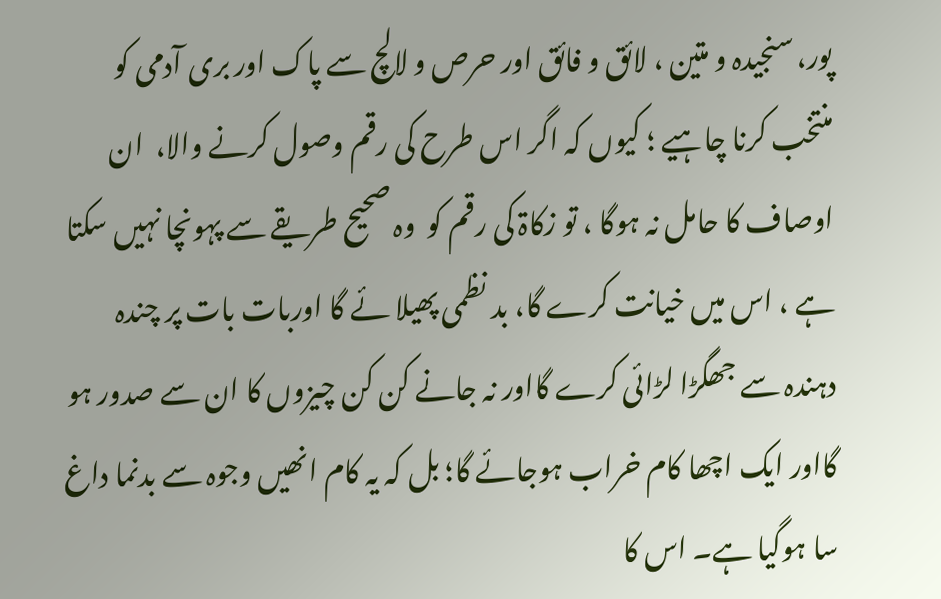پور، سنجیدہ و متین ، لائق و فائق اور حرص و لالچ سے پاک اور بری آدمی کو منتخب کرنا چاہیے ؛ کیوں کہ اگر اس طرح کی رقم وصول کرنے والا،  ان اوصاف کا حامل نہ ہوگا ، تو زکاۃ کی رقم کو  وہ صحیح طریقے سے پہونچا نہیں سکتا ہے ، اس میں خیانت کرے گا، بد نظمی پھیلا ئے گا اوربات بات پر چندہ دہندہ سے جھگڑا لڑائی کرے گااور نہ جانے کن کن چیزوں کا ان سے صدور ہو گااور ایک اچھا کام خراب ہوجائے گا؛ بل کہ یہ کام انھیں وجوہ سے بدنما داغ سا ہوگیا ہے۔ اس کا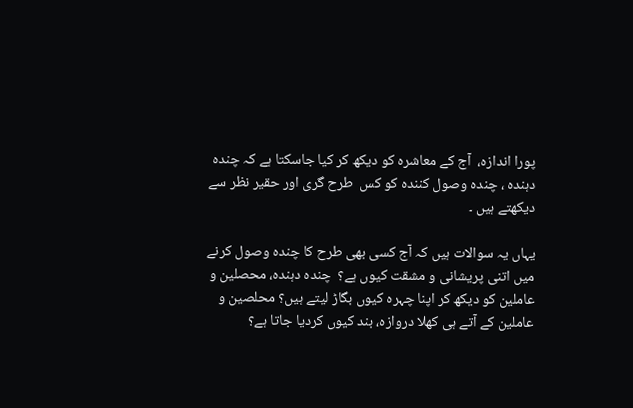پورا اندازہ،  آج کے معاشرہ کو دیکھ کر کیا جاسکتا ہے کہ چندہ دہندہ ، چندہ وصول کنندہ کو کس  طرح گری اور حقیر نظر سے دیکھتے ہیں ۔

یہاں یہ سوالات ہیں کہ آج کسی بھی طرح کا چندہ وصول کرنے میں اتنی پریشانی و مشقت کیوں ہے؟  چندہ دہندہ، محصلین و عاملین کو دیکھ کر اپنا چہرہ کیوں بگاڑ لیتے ہیں؟ محلصین و عاملین کے آتے ہی کھلا دروازہ، بند کیوں کردیا جاتا ہے؟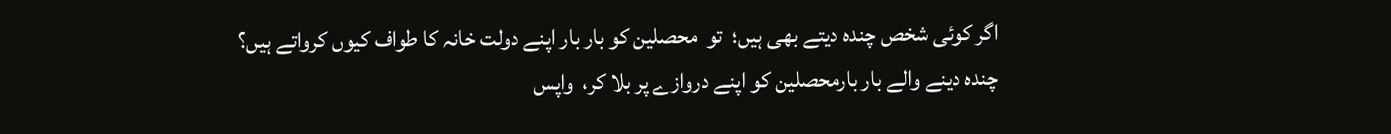اگر کوئی شخص چندہ دیتے بھی ہیں؛  تو  محصلین کو بار بار اپنے دولت خانہ کا طواف کیوں کرواتے ہیں؟ چندہ دینے والے بار بارمحصلین کو اپنے دروازے پر بلا کر،  واپس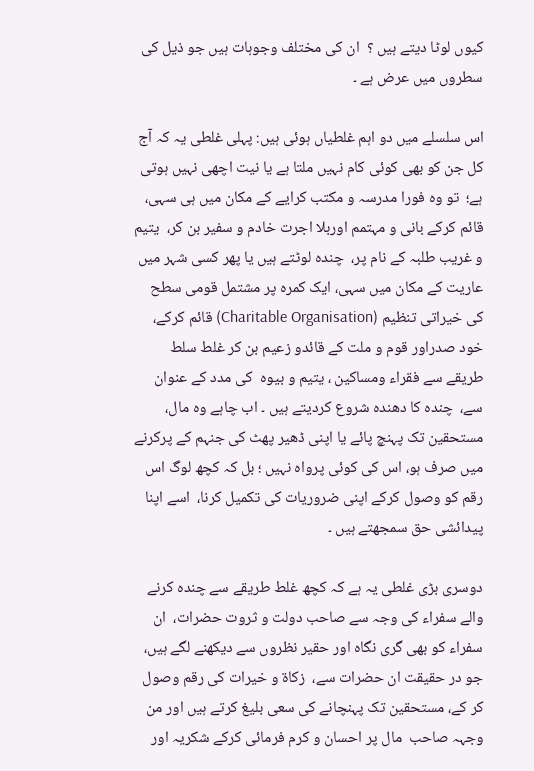کیوں لوٹا دیتے ہیں ؟  ان کی مختلف وجوہات ہیں جو ذیل کی سطروں میں عرض ہے ۔

اس سلسلے میں دو اہم غلطیاں ہوئی ہیں: پہلی غلطی یہ کہ آج کل جن کو بھی کوئی کام نہیں ملتا ہے یا نیت اچھی نہیں ہوتی ہے؛  تو وہ فورا مدرسہ و مکتب کرایے کے مکان میں ہی سہی، قائم کرکے بانی و مہتمم اوربلا اجرت خادم و سفیر بن کر،  یتیم و غریب طلبہ کے نام پر،  چندہ لوٹتے ہیں یا پھر کسی شہر میں عاریت کے مکان میں سہی، ایک کمرہ پر مشتمل قومی سطح کی خیراتی تنظیم (Charitable Organisation) قائم کرکے، خود صدراور قوم و ملت کے قائدو زعیم بن کر غلط سلط طریقے سے فقراء ومساکین ، یتیم و بیوہ  کی مدد کے عنوان سے،  چندہ کا دھندہ شروع کردیتے ہیں ۔ اب چاہے وہ مال، مستحقین تک پہنچ پائے یا اپنی ڈھیر پھٹ کی جنہم کے پرکرنے میں صرف ہو، اس کی کوئی پرواہ نہیں ؛ بل کہ کچھ لوگ اس رقم کو وصول کرکے اپنی ضروریات کی تکمیل کرنا،  اسے اپنا پیدائشی حق سمجھتے ہیں ۔

دوسری بڑی غلطی یہ ہے کہ کچھ غلط طریقے سے چندہ کرنے والے سفراء کی وجہ سے صاحب دولت و ثروت حضرات،  ان سفراء کو بھی گری نگاہ اور حقیر نظروں سے دیکھنے لگے ہیں، جو در حقیقت ان حضرات سے،  زکاۃ و خیرات کی رقم وصول کر کے، مستحقین تک پہنچانے کی سعی بلیغ کرتے ہیں اور من وجہہ صاحب  مال پر احسان و کرم فرمائی کرکے شکریہ اور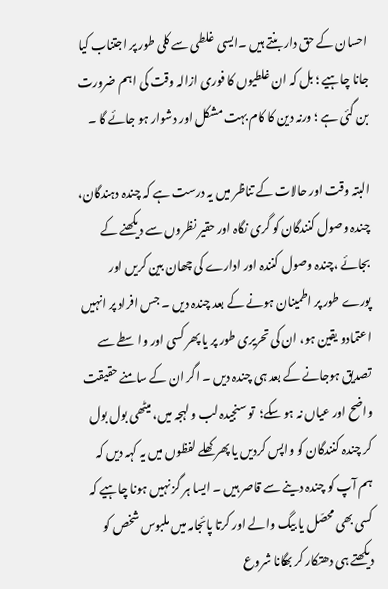احسان کے حق دار بنتے ہیں ۔ایسی غلطی سے کلی طور پر اجتناب کیا جانا چاہیے ؛ بل کہ ان غلطیوں کا فوری ازالہ وقت کی اہم ضرورت بن گئی ہے ؛ ورنہ دین کا کام بہت مشکل اور دشوار ہو جائے گا ۔

البتہ وقت اور حالات کے تناظر میں یہ درست ہے کہ چندہ دہندگان،  چندہ وصول کنندگان کو گری نگاہ اور حقیر نظروں سے دیکھنے کے بجائے ،چندہ وصول کنندہ اور ادارے کی چھان بین کریں اور پورے طور پر اطمینان ہونے کے بعد چندہ دیں ۔ جس افراد پر انہیں اعتمادو یقین ہو، ان کی تحریری طور پر یا پھر کسی اور واسطے سے تصدیق ہوجانے کے بعد ہی چندہ دیں ۔ اگر ان کے سامنے حقیقت واضح اور عیاں نہ ہو سکے؛  تو سنجیدہ لب و لہجہ میں، میٹھی بول بول کر چندہ کنندگان کو واپس کردیں یا پھر کھلے لفظوں میں یہ کہہ دیں کہ ہم آپ کو چندہ دینے سے قاصر ہیں ۔ ایسا ہر گز نہیں ہونا چاہیے کہ کسی بھی محصّل یا بیگ والے اور کرتا پائجامہ میں ملبوس شخص کو دیکھتے ہی دھتکار کر بھگانا شروع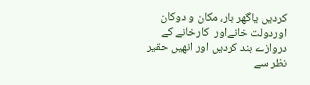کردیں یاگھر بار، مکان و دوکان اوردولت خانےاور  کارخانے کے دروازے بند کردیں اور انھیں حقیر نظر سے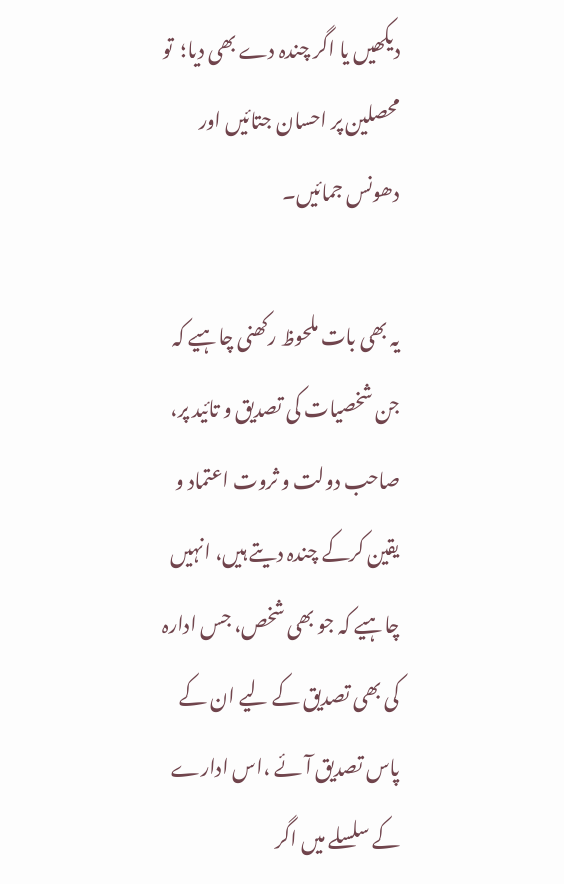دیکھیں یا اگر چندہ دے بھی دیا؛  تو محصلین پر احسان جتائیں اور دھونس جمائیں۔

یہ بھی بات ملحوظ رکھنی چاہیے کہ جن شخصیات کی تصدیق و تائید پر، صاحب دولت و ثروت اعتماد و یقین کرکے چندہ دیتے ہیں، انہیں چاہیے کہ جو بھی شخص، جس ادارہ  کی بھی تصدیق کے لیے ان کے پاس تصدیق آئے ،اس ادارے کے سلسلے میں اگر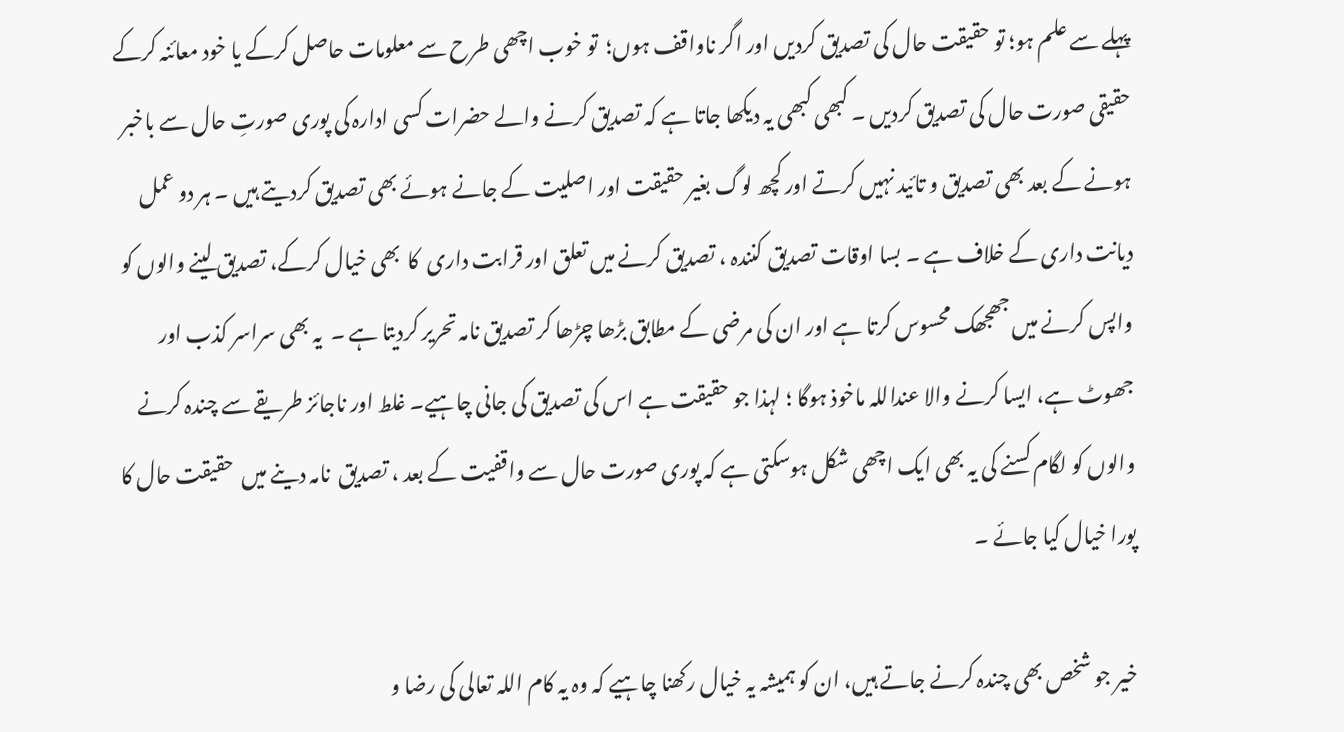پہلے سے علم ہو؛ تو حقیقت حال کی تصدیق کردیں اور اگر ناواقف ہوں؛  تو خوب اچھی طرح سے معلومات حاصل کرکے یا خود معائنہ کرکے حقیقی صورت حال کی تصدیق کردیں ۔ کبھی کبھی یہ دیکھا جاتا ہے کہ تصدیق کرنے والے حضرات کسی ادارہ کی پوری صورتِ حال سے باخبر ہونے کے بعد بھی تصدیق و تائید نہیں کرتے اور کچھ لوگ بغیر حقیقت اور اصلیت کے جانے ہوئے بھی تصدیق کردیتے ہیں ۔ ہر دو عمل دیانت داری کے خلاف ہے ۔ بسا اوقات تصدیق کنندہ ، تصدیق کرنے میں تعلق اور قرابت داری  کا  بھی خیال کرکے، تصدیق لینے والوں کو واپس کرنے میں جھجھک محسوس کرتا ہے اور ان کی مرضی کے مطابق بڑھا چڑھا کر تصدیق نامہ تحریر کردیتا ہے ۔  یہ بھی سراسر کذب اور جھوٹ ہے، ایسا کرنے والا عنداللہ ماخوذ ہوگا ؛ لہذا جو حقیقت ہے اس کی تصدیق کی جانی چاہیے۔ غلط اور ناجائز طریقے سے چندہ کرنے والوں کو لگام کسنے کی یہ بھی ایک اچھی شکل ہوسکتی ہے کہ پوری صورت حال سے واقفیت کے بعد ، تصدیق  نامہ دینے میں  حقیقت حال کا پورا خیال کیا جائے ۔

خیر جو شخص بھی چندہ کرنے جاتے ہیں، ان کو ہمیشہ یہ خیال رکھنا چاہیے کہ وہ یہ کام اللہ تعالی کی رضا و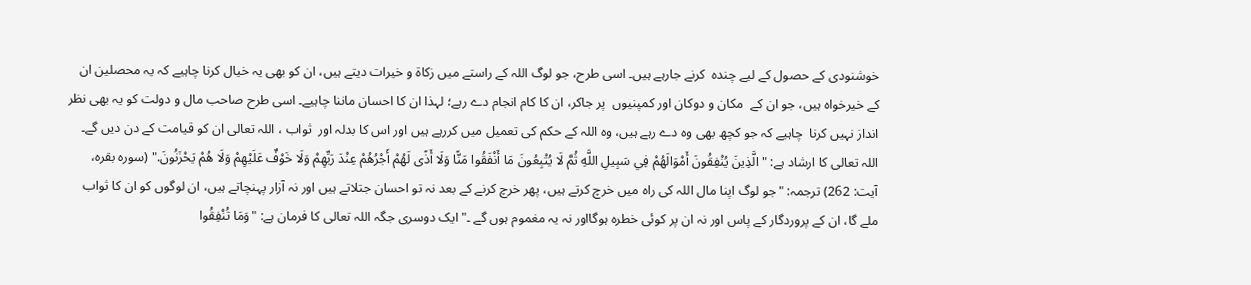خوشنودی کے حصول کے لیے چندہ  کرنے جارہے ہیں۔ اسی طرح، جو لوگ اللہ کے راستے میں زکاۃ و خیرات دیتے ہیں، ان کو بھی یہ خیال کرنا چاہیے کہ یہ محصلین ان کے خیرخواہ ہیں، جو ان کے  مکان و دوکان اور کمپنیوں  پر جاکر، ان کا کام انجام دے رہے؛ لہذا ان کا احسان ماننا چاہیے۔ اسی طرح صاحب مال و دولت کو یہ بھی نظر انداز نہیں کرنا  چاہیے کہ جو کچھ بھی وہ دے رہے ہیں، وہ اللہ کے حکم کی تعمیل میں کررہے ہیں اور اس کا بدلہ اور  ثواب ، اللہ تعالی ان کو قیامت کے دن دیں گے۔ اللہ تعالی کا ارشاد ہے: "الَّذِينَ يُنْفِقُونَ أَمْوَالَهُمْ فِي سَبِيلِ اللَّهِ ثُمَّ لَا يُتْبِعُونَ مَا أَنْفَقُوا مَنًّا وَلَا أَذًى لَهُمْ أَجْرُهُمْ عِنْدَ رَبِّهِمْ وَلَا خَوْفٌ عَلَيْهِمْ وَلَا هُمْ يَحْزَنُونَ." (سورہ بقرہ، آیت: 262) ترجمہ: "جو لوگ اپنا مال اللہ کی راہ میں خرچ کرتے ہیں، پھر خرچ کرنے کے بعد نہ تو احسان جتلاتے ہیں اور نہ آزار پہنچاتے ہیں، ان لوگوں کو ان کا ثواب ملے گا، ان کے پروردگار کے پاس اور نہ ان پر کوئی خطرہ ہوگااور نہ یہ مغموم ہوں گے ۔" ایک دوسری جگہ اللہ تعالی کا فرمان ہے: "وَمَا تُنْفِقُوا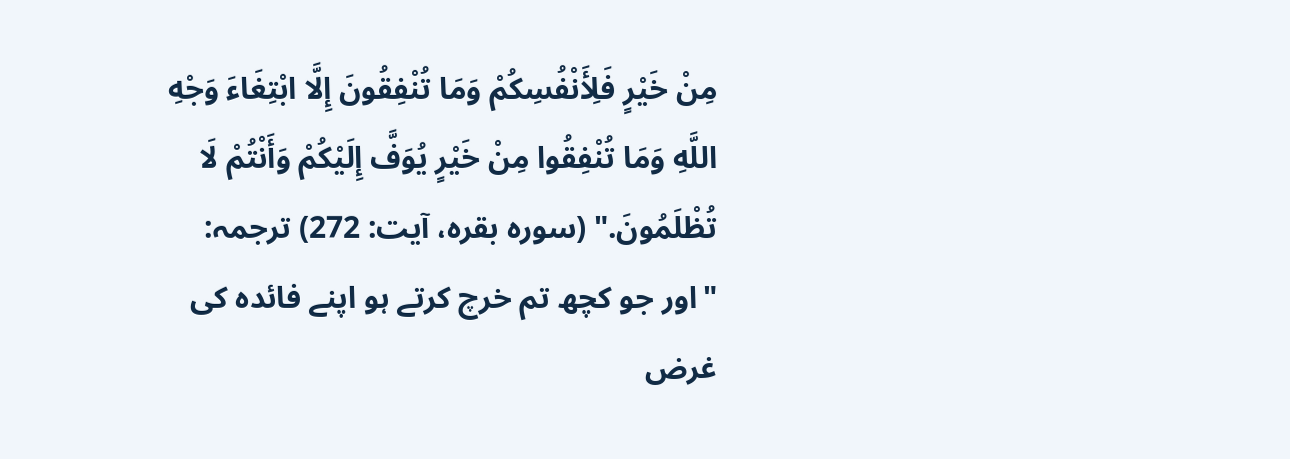مِنْ خَيْرٍ فَلِأَنْفُسِكُمْ وَمَا تُنْفِقُونَ إِلَّا ابْتِغَاءَ وَجْهِ اللَّهِ وَمَا تُنْفِقُوا مِنْ خَيْرٍ يُوَفَّ إِلَيْكُمْ وَأَنْتُمْ لَا تُظْلَمُونَ." (سورہ بقرہ، آیت: 272) ترجمہ: "اور جو کچھ تم خرچ کرتے ہو اپنے فائدہ کی غرض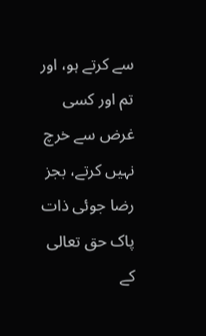سے کرتے ہو، اور تم اور کسی غرض سے خرچ نہیں کرتے، بجز رضا جوئی ذات پاک حق تعالی کے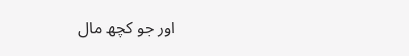اور جو کچھ مال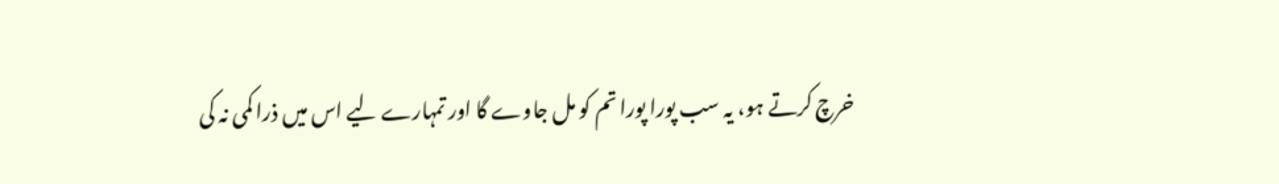خرچ کرتے ہو، یہ سب پورا پورا تم کو مل جاوے گا اور تمہارے لیے اس میں ذرا کمی نہ کی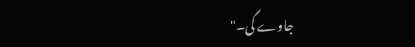جاوے گی۔"